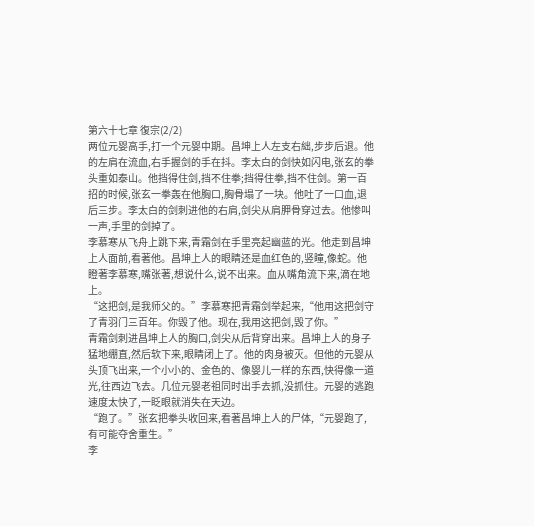第六十七章 復宗(2/2)
两位元婴高手,打一个元婴中期。昌坤上人左支右絀,步步后退。他的左肩在流血,右手握剑的手在抖。李太白的剑快如闪电,张玄的拳头重如泰山。他挡得住剑,挡不住拳;挡得住拳,挡不住剑。第一百招的时候,张玄一拳轰在他胸口,胸骨塌了一块。他吐了一口血,退后三步。李太白的剑刺进他的右肩,剑尖从肩胛骨穿过去。他惨叫一声,手里的剑掉了。
李慕寒从飞舟上跳下来,青霜剑在手里亮起幽蓝的光。他走到昌坤上人面前,看著他。昌坤上人的眼睛还是血红色的,竖瞳,像蛇。他瞪著李慕寒,嘴张著,想说什么,说不出来。血从嘴角流下来,滴在地上。
“这把剑,是我师父的。”李慕寒把青霜剑举起来,“他用这把剑守了青羽门三百年。你毁了他。现在,我用这把剑,毁了你。”
青霜剑刺进昌坤上人的胸口,剑尖从后背穿出来。昌坤上人的身子猛地绷直,然后软下来,眼睛闭上了。他的肉身被灭。但他的元婴从头顶飞出来,一个小小的、金色的、像婴儿一样的东西,快得像一道光,往西边飞去。几位元婴老祖同时出手去抓,没抓住。元婴的逃跑速度太快了,一眨眼就消失在天边。
“跑了。”张玄把拳头收回来,看著昌坤上人的尸体,“元婴跑了,有可能夺舍重生。”
李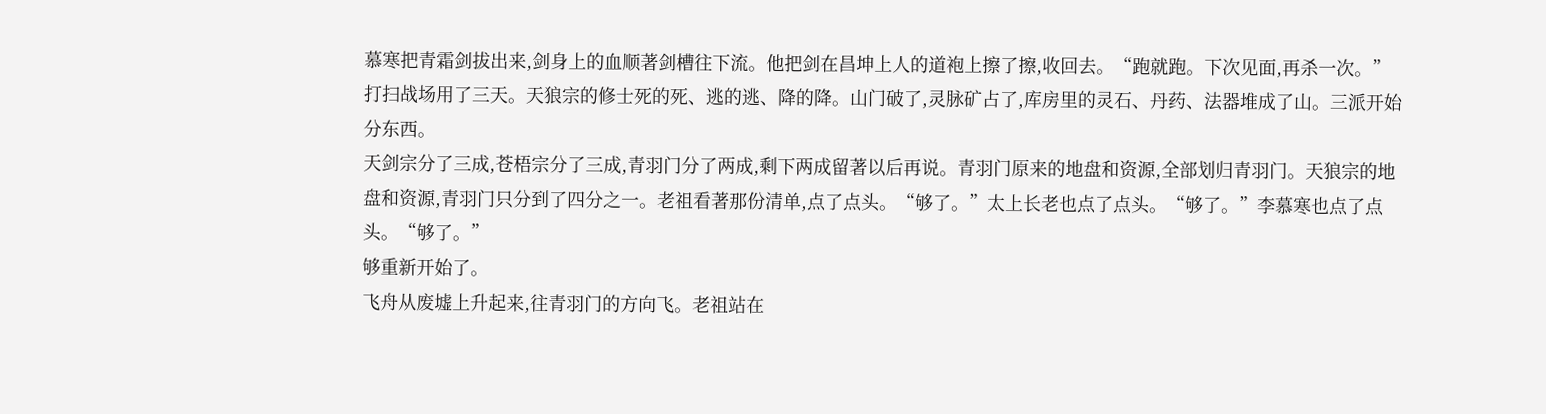慕寒把青霜剑拔出来,剑身上的血顺著剑槽往下流。他把剑在昌坤上人的道袍上擦了擦,收回去。“跑就跑。下次见面,再杀一次。”
打扫战场用了三天。天狼宗的修士死的死、逃的逃、降的降。山门破了,灵脉矿占了,库房里的灵石、丹药、法器堆成了山。三派开始分东西。
天剑宗分了三成,苍梧宗分了三成,青羽门分了两成,剩下两成留著以后再说。青羽门原来的地盘和资源,全部划归青羽门。天狼宗的地盘和资源,青羽门只分到了四分之一。老祖看著那份清单,点了点头。“够了。”太上长老也点了点头。“够了。”李慕寒也点了点头。“够了。”
够重新开始了。
飞舟从废墟上升起来,往青羽门的方向飞。老祖站在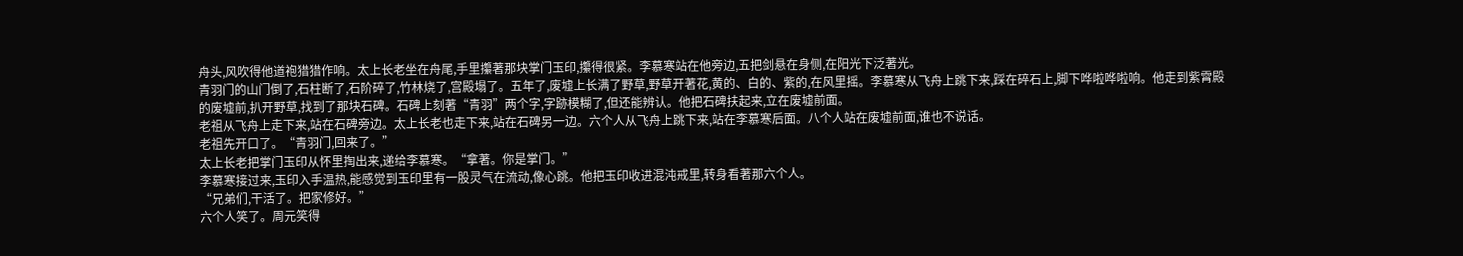舟头,风吹得他道袍猎猎作响。太上长老坐在舟尾,手里攥著那块掌门玉印,攥得很紧。李慕寒站在他旁边,五把剑悬在身侧,在阳光下泛著光。
青羽门的山门倒了,石柱断了,石阶碎了,竹林烧了,宫殿塌了。五年了,废墟上长满了野草,野草开著花,黄的、白的、紫的,在风里摇。李慕寒从飞舟上跳下来,踩在碎石上,脚下哗啦哗啦响。他走到紫霄殿的废墟前,扒开野草,找到了那块石碑。石碑上刻著“青羽”两个字,字跡模糊了,但还能辨认。他把石碑扶起来,立在废墟前面。
老祖从飞舟上走下来,站在石碑旁边。太上长老也走下来,站在石碑另一边。六个人从飞舟上跳下来,站在李慕寒后面。八个人站在废墟前面,谁也不说话。
老祖先开口了。“青羽门,回来了。”
太上长老把掌门玉印从怀里掏出来,递给李慕寒。“拿著。你是掌门。”
李慕寒接过来,玉印入手温热,能感觉到玉印里有一股灵气在流动,像心跳。他把玉印收进混沌戒里,转身看著那六个人。
“兄弟们,干活了。把家修好。”
六个人笑了。周元笑得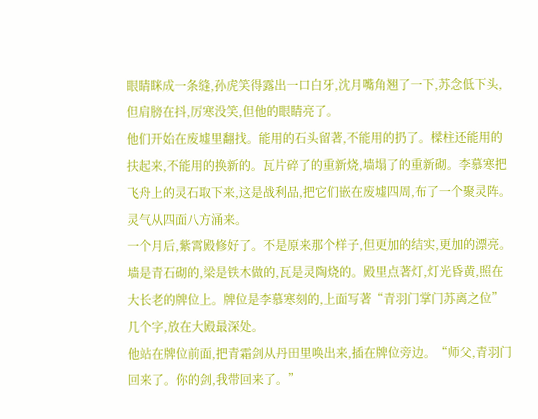眼睛眯成一条缝,孙虎笑得露出一口白牙,沈月嘴角翘了一下,苏念低下头,但肩膀在抖,厉寒没笑,但他的眼睛亮了。
他们开始在废墟里翻找。能用的石头留著,不能用的扔了。樑柱还能用的扶起来,不能用的换新的。瓦片碎了的重新烧,墙塌了的重新砌。李慕寒把飞舟上的灵石取下来,这是战利品,把它们嵌在废墟四周,布了一个聚灵阵。灵气从四面八方涌来。
一个月后,紫霄殿修好了。不是原来那个样子,但更加的结实,更加的漂亮。墙是青石砌的,梁是铁木做的,瓦是灵陶烧的。殿里点著灯,灯光昏黄,照在大长老的牌位上。牌位是李慕寒刻的,上面写著“青羽门掌门苏离之位”几个字,放在大殿最深处。
他站在牌位前面,把青霜剑从丹田里唤出来,插在牌位旁边。“师父,青羽门回来了。你的剑,我带回来了。”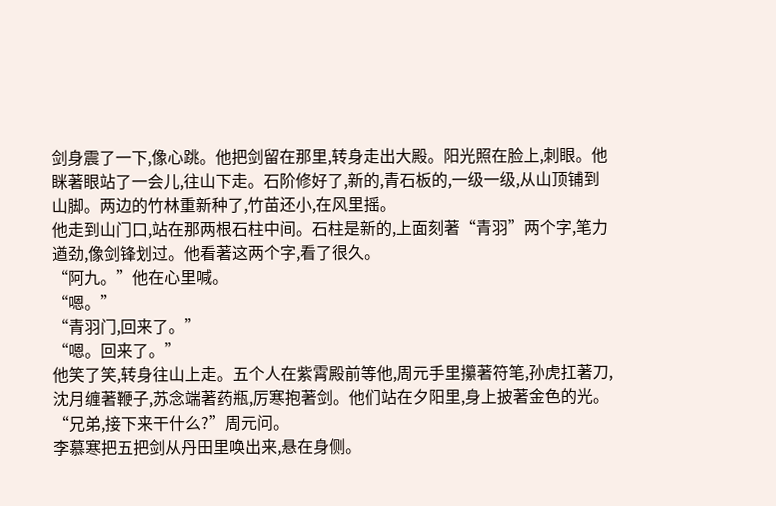剑身震了一下,像心跳。他把剑留在那里,转身走出大殿。阳光照在脸上,刺眼。他眯著眼站了一会儿,往山下走。石阶修好了,新的,青石板的,一级一级,从山顶铺到山脚。两边的竹林重新种了,竹苗还小,在风里摇。
他走到山门口,站在那两根石柱中间。石柱是新的,上面刻著“青羽”两个字,笔力遒劲,像剑锋划过。他看著这两个字,看了很久。
“阿九。”他在心里喊。
“嗯。”
“青羽门,回来了。”
“嗯。回来了。”
他笑了笑,转身往山上走。五个人在紫霄殿前等他,周元手里攥著符笔,孙虎扛著刀,沈月缠著鞭子,苏念端著药瓶,厉寒抱著剑。他们站在夕阳里,身上披著金色的光。
“兄弟,接下来干什么?”周元问。
李慕寒把五把剑从丹田里唤出来,悬在身侧。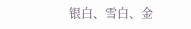银白、雪白、金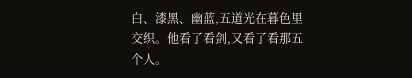白、漆黑、幽蓝,五道光在暮色里交织。他看了看剑,又看了看那五个人。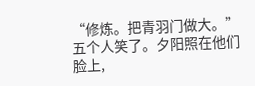“修炼。把青羽门做大。”
五个人笑了。夕阳照在他们脸上,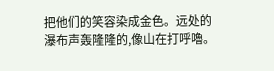把他们的笑容染成金色。远处的瀑布声轰隆隆的,像山在打呼嚕。